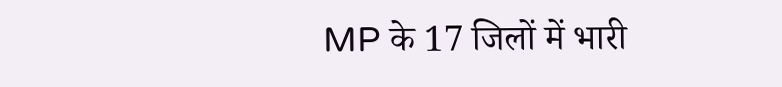MP के 17 जिलों में भारी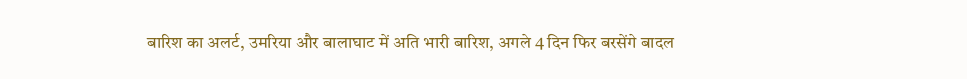बारिश का अलर्ट, उमरिया और बालाघाट में अति भारी बारिश, अगले 4 दिन फिर बरसेंगे बादल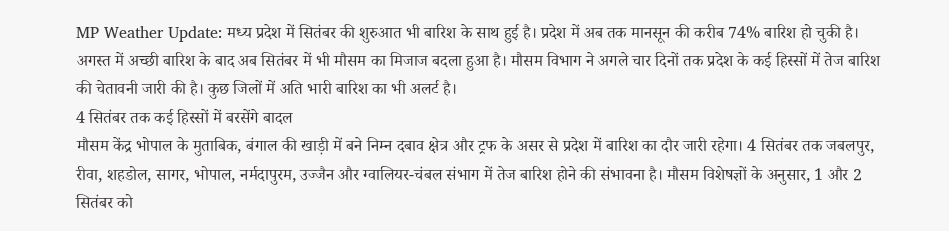MP Weather Update: मध्य प्रदेश में सितंबर की शुरुआत भी बारिश के साथ हुई है। प्रदेश में अब तक मानसून की करीब 74% बारिश हो चुकी है। अगस्त में अच्छी बारिश के बाद अब सितंबर में भी मौसम का मिजाज बदला हुआ है। मौसम विभाग ने अगले चार दिनों तक प्रदेश के कई हिस्सों में तेज बारिश की चेतावनी जारी की है। कुछ जिलों में अति भारी बारिश का भी अलर्ट है।
4 सितंबर तक कई हिस्सों में बरसेंगे बादल
मौसम केंद्र भोपाल के मुताबिक, बंगाल की खाड़ी में बने निम्न दबाव क्षेत्र और ट्रफ के असर से प्रदेश में बारिश का दौर जारी रहेगा। 4 सितंबर तक जबलपुर, रीवा, शहडोल, सागर, भोपाल, नर्मदापुरम, उज्जैन और ग्वालियर-चंबल संभाग में तेज बारिश होने की संभावना है। मौसम विशेषज्ञों के अनुसार, 1 और 2 सितंबर को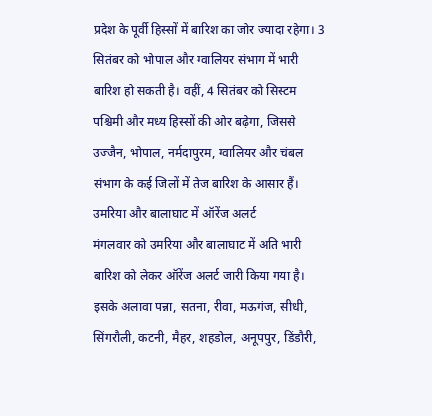प्रदेश के पूर्वी हिस्सों में बारिश का जोर ज्यादा रहेगा। 3 सितंबर को भोपाल और ग्वालियर संभाग में भारी बारिश हो सकती है। वहीं, 4 सितंबर को सिस्टम पश्चिमी और मध्य हिस्सों की ओर बढ़ेगा, जिससे उज्जैन, भोपाल, नर्मदापुरम, ग्वालियर और चंबल संभाग के कई जिलों में तेज बारिश के आसार हैं।
उमरिया और बालाघाट में ऑरेंज अलर्ट
मंगलवार को उमरिया और बालाघाट में अति भारी बारिश को लेकर ऑरेंज अलर्ट जारी किया गया है। इसके अलावा पन्ना, सतना, रीवा, मऊगंज, सीधी, सिंगरौली, कटनी, मैहर, शहडोल, अनूपपुर, डिंडौरी,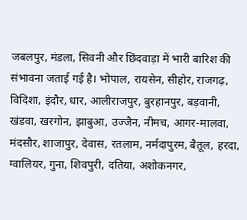जबलपुर, मंडला, सिवनी और छिंदवाड़ा में भारी बारिश की संभावना जताई गई है। भोपाल, रायसेन, सीहोर, राजगढ़, विदिशा, इंदौर, धार, आलीराजपुर, बुरहानपुर, बड़वानी, खंडवा, खरगोन, झाबुआ, उज्जैन, नीमच, आगर-मालवा, मंदसौर, शाजापुर, देवास, रतलाम, नर्मदापुरम, बैतूल, हरदा, ग्वालियर, गुना, शिवपुरी, दतिया, अशोकनगर,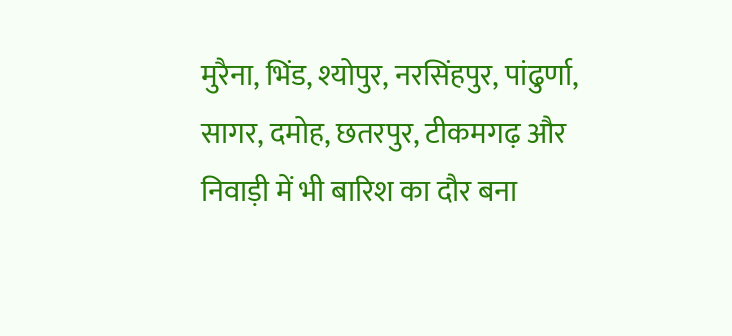मुरैना, भिंड, श्योपुर, नरसिंहपुर, पांढुर्णा, सागर, दमोह, छतरपुर, टीकमगढ़ और निवाड़ी में भी बारिश का दौर बना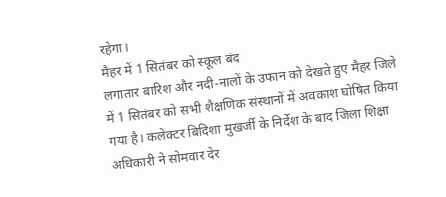रहेगा।
मैहर में 1 सितंबर को स्कूल बंद
लगातार बारिश और नदी-नालों के उफान को देखते हुए मैहर जिले में 1 सितंबर को सभी शैक्षणिक संस्थानों में अवकाश घोषित किया गया है। कलेक्टर बिदिशा मुखर्जी के निर्देश के बाद जिला शिक्षा अधिकारी ने सोमवार देर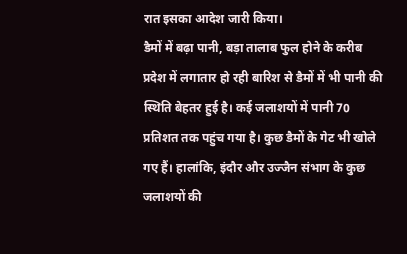रात इसका आदेश जारी किया।
डैमों में बढ़ा पानी, बड़ा तालाब फुल होने के करीब
प्रदेश में लगातार हो रही बारिश से डैमों में भी पानी की स्थिति बेहतर हुई है। कई जलाशयों में पानी 70 प्रतिशत तक पहुंच गया है। कुछ डैमों के गेट भी खोले गए हैं। हालांकि, इंदौर और उज्जैन संभाग के कुछ जलाशयों की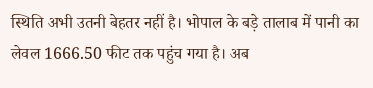स्थिति अभी उतनी बेहतर नहीं है। भोपाल के बड़े तालाब में पानी का लेवल 1666.50 फीट तक पहुंच गया है। अब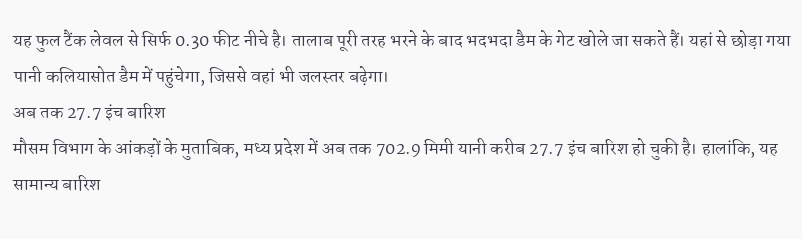यह फुल टैंक लेवल से सिर्फ 0.30 फीट नीचे है। तालाब पूरी तरह भरने के बाद भदभदा डैम के गेट खोले जा सकते हैं। यहां से छोड़ा गया पानी कलियासोत डैम में पहुंचेगा, जिससे वहां भी जलस्तर बढ़ेगा।
अब तक 27.7 इंच बारिश
मौसम विभाग के आंकड़ों के मुताबिक, मध्य प्रदेश में अब तक 702.9 मिमी यानी करीब 27.7 इंच बारिश हो चुकी है। हालांकि, यह सामान्य बारिश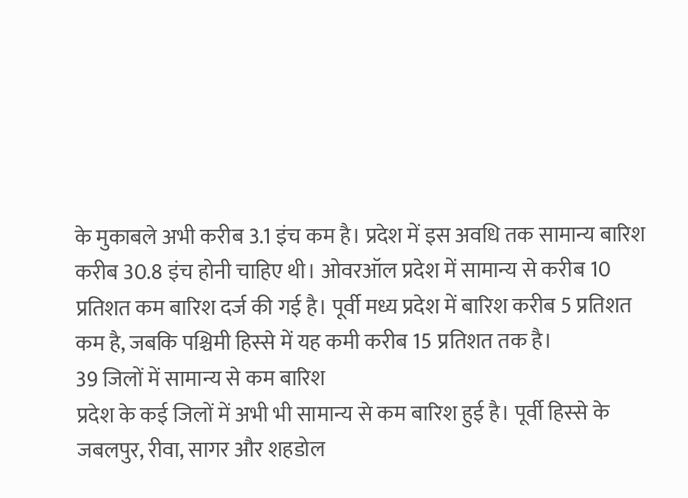के मुकाबले अभी करीब 3.1 इंच कम है। प्रदेश में इस अवधि तक सामान्य बारिश करीब 30.8 इंच होनी चाहिए थी। ओवरऑल प्रदेश में सामान्य से करीब 10 प्रतिशत कम बारिश दर्ज की गई है। पूर्वी मध्य प्रदेश में बारिश करीब 5 प्रतिशत कम है, जबकि पश्चिमी हिस्से में यह कमी करीब 15 प्रतिशत तक है।
39 जिलों में सामान्य से कम बारिश
प्रदेश के कई जिलों में अभी भी सामान्य से कम बारिश हुई है। पूर्वी हिस्से के जबलपुर, रीवा, सागर और शहडोल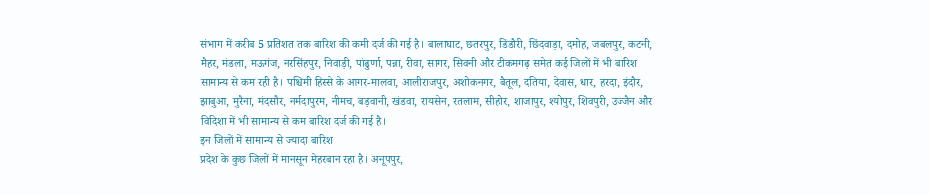संभाग में करीब 5 प्रतिशत तक बारिश की कमी दर्ज की गई है। बालाघाट, छतरपुर, डिंडौरी, छिंदवाड़ा, दमोह, जबलपुर, कटनी, मैहर, मंडला, मऊगंज, नरसिंहपुर, निवाड़ी, पांढुर्णा, पन्ना, रीवा, सागर, सिवनी और टीकमगढ़ समेत कई जिलों में भी बारिश सामान्य से कम रही है। पश्चिमी हिस्से के आगर-मालवा, आलीराजपुर, अशोकनगर, बैतूल, दतिया, देवास, धार, हरदा, इंदौर, झाबुआ, मुरैना, मंदसौर, नर्मदापुरम, नीमच, बड़वानी, खंडवा, रायसेन, रतलाम, सीहोर, शाजापुर, श्योपुर, शिवपुरी, उज्जैन और विदिशा में भी सामान्य से कम बारिश दर्ज की गई है।
इन जिलों में सामान्य से ज्यादा बारिश
प्रदेश के कुछ जिलों में मानसून मेहरबान रहा है। अनूपपुर,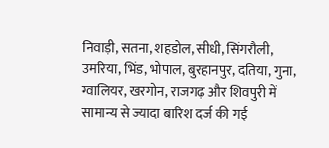निवाड़ी, सतना, शहडोल, सीधी, सिंगरौली, उमरिया, भिंड, भोपाल, बुरहानपुर, दतिया, गुना, ग्वालियर, खरगोन, राजगढ़ और शिवपुरी में सामान्य से ज्यादा बारिश दर्ज की गई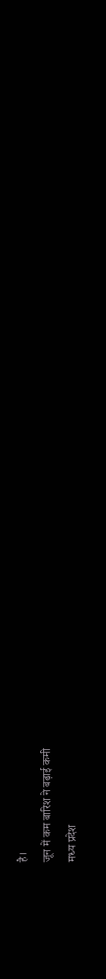है।
जून में कम बारिश ने बढ़ाई कमी
मध्य प्रदेश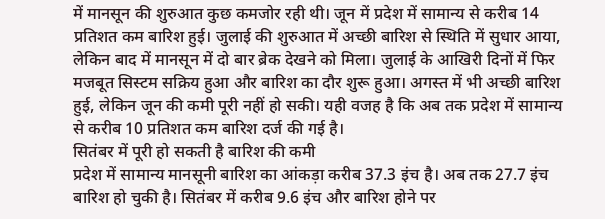में मानसून की शुरुआत कुछ कमजोर रही थी। जून में प्रदेश में सामान्य से करीब 14 प्रतिशत कम बारिश हुई। जुलाई की शुरुआत में अच्छी बारिश से स्थिति में सुधार आया, लेकिन बाद में मानसून में दो बार ब्रेक देखने को मिला। जुलाई के आखिरी दिनों में फिर मजबूत सिस्टम सक्रिय हुआ और बारिश का दौर शुरू हुआ। अगस्त में भी अच्छी बारिश हुई, लेकिन जून की कमी पूरी नहीं हो सकी। यही वजह है कि अब तक प्रदेश में सामान्य से करीब 10 प्रतिशत कम बारिश दर्ज की गई है।
सितंबर में पूरी हो सकती है बारिश की कमी
प्रदेश में सामान्य मानसूनी बारिश का आंकड़ा करीब 37.3 इंच है। अब तक 27.7 इंच बारिश हो चुकी है। सितंबर में करीब 9.6 इंच और बारिश होने पर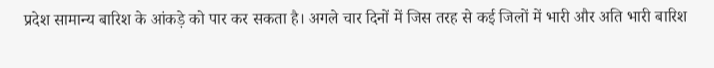प्रदेश सामान्य बारिश के आंकड़े को पार कर सकता है। अगले चार दिनों में जिस तरह से कई जिलों में भारी और अति भारी बारिश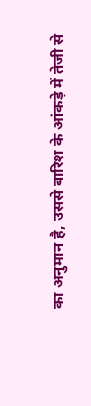का अनुमान है, उससे बारिश के आंकड़े में तेजी से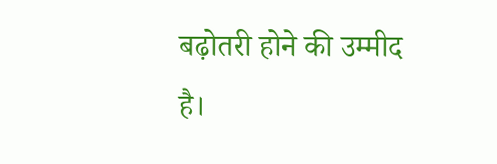बढ़ोतरी होने की उम्मीद है।